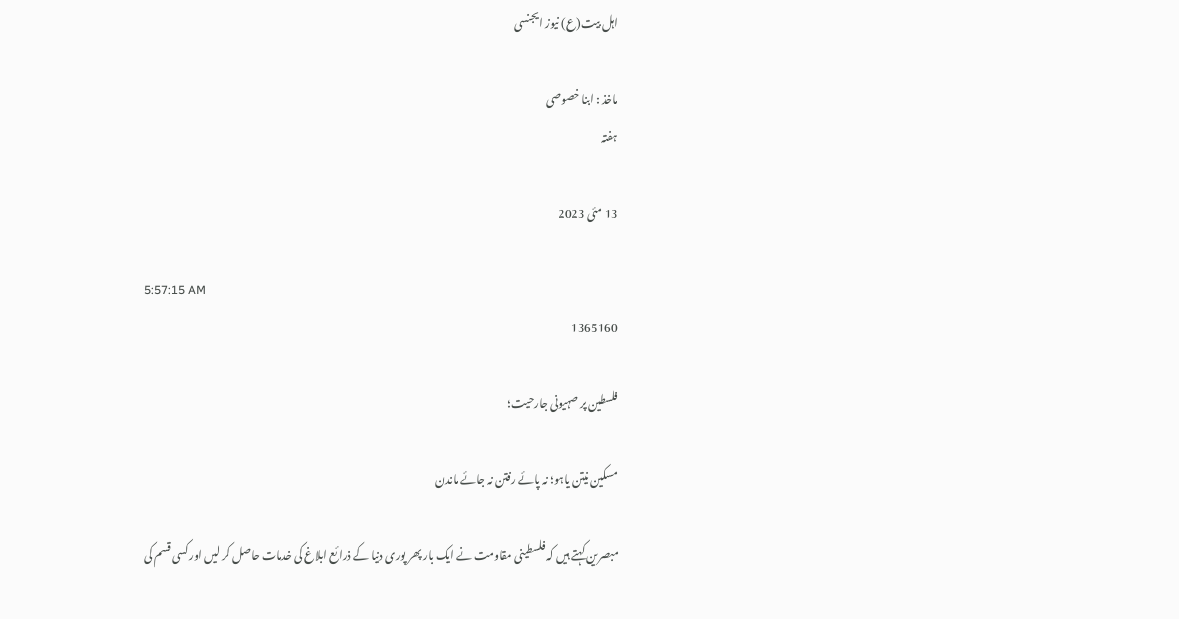اہل بیت(ع) نیوز ایجنسی

ماخذ : ابنا خصوصی
ہفتہ

13 مئی 2023

5:57:15 AM
1365160

فلسطین پر صہیونی جارحیت؛

مسکین نیتن یاہو؛ نہ پائے رفتن نہ جائے ماندن

مبصرین کہتے ہیں کہ فلسطینی مقاومت نے ایک بار پھر پوری دنیا کے ذرائع ابلاغ کی خدمات حاصل کر لیں اور کسی قسم کی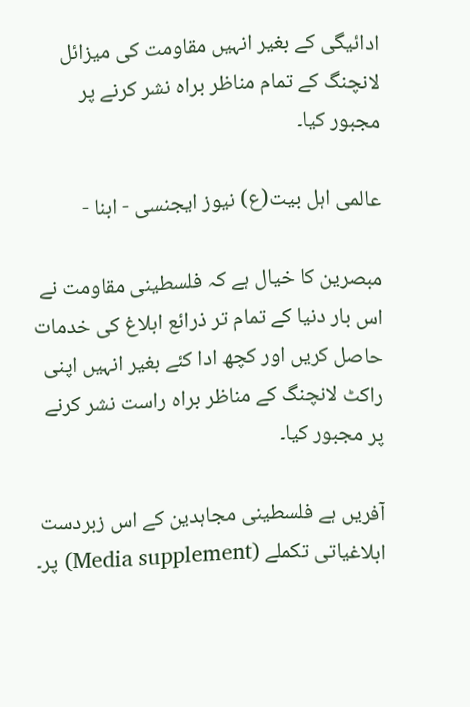ادائیگی کے بغیر انہیں مقاومت کی میزائل لانچنگ کے تمام مناظر براہ نشر کرنے پر مجبور کیا۔

عالمی اہل بیت(ع) نیوز ایجنسی - ابنا -

مبصرین کا خیال ہے کہ فلسطینی مقاومت نے اس بار دنیا کے تمام تر ذرائع ابلاغ کی خدمات حاصل کریں اور کچھ ادا کئے بغیر انہیں اپنی راکٹ لانچنگ کے مناظر براہ راست نشر کرنے پر مجبور کیا۔

آفریں ہے فلسطینی مجاہدین کے اس زبردست ابلاغیاتی تکملے (Media supplement) پر۔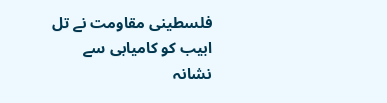فلسطینی مقاومت نے تل ابیب کو کامیابی سے نشانہ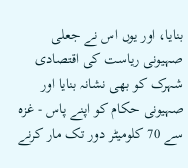بنایا، اور یوں اس نے جعلی صہیونی ریاست کی اقتصادی شہرک کو بھی نشانہ بنایا اور صہیونی حکام کو اپنے پاس - غزہ سے 70 کلومیٹر دور تک مار کرنے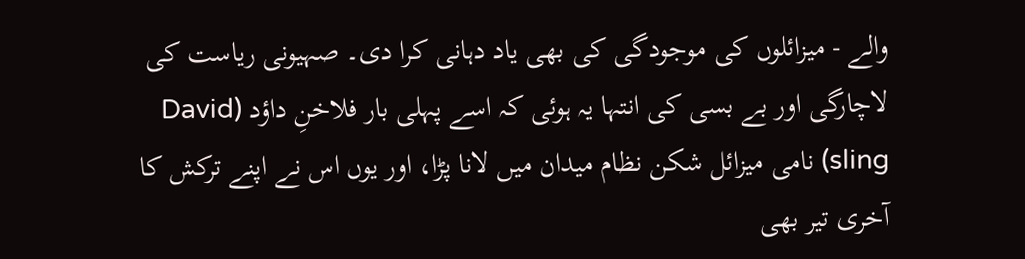والے - میزائلوں کی موجودگی کی بھی یاد دہانی کرا دی۔ صہیونی ریاست کی لاچارگی اور بے بسی کی انتہا یہ ہوئی کہ اسے پہلی بار فلاخنِ داؤد (David sling) نامی میزائل شکن نظام میدان میں لانا پڑا، اور یوں اس نے اپنے ترکش کا آخری تیر بھی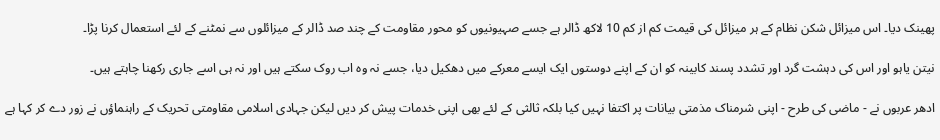پھینک دیا۔ اس میزائل شکن نظام کے ہر میزائل کی قیمت کم از کم 10 لاکھ ڈالر ہے جسے صہیونیوں کو محور مقاومت کے چند صد ڈالر کے میزائلوں سے نمٹنے کے لئے استعمال کرنا پڑا۔

نیتن یاہو اور اس کی دہشت گرد اور تشدد پسند کابینہ کو ان کے اپنے دوستوں ایک ایسے معرکے میں دھکیل دیا، جسے نہ وہ اب روک سکتے ہیں اور نہ ہی اسے جاری رکھنا چاہتے ہیں۔

ادھر عربوں نے - ماضی کی طرح - اپنی شرمناک مذمتی بیانات پر اکتفا نہیں کیا بلکہ ثالثی کے لئے بھی اپنی خدمات پیش کر دیں لیکن جہادی اسلامی مقاومتی تحریک کے راہنماؤں نے زور دے کر کہا ہے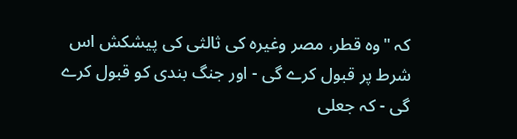کہ "وہ قطر، مصر وغیرہ کی ثالثی کی پیشکش اس شرط پر قبول کرے گی - اور جنگ بندی کو قبول کرے گی - کہ جعلی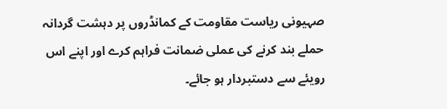صہیونی ریاست مقاومت کے کمانڈروں پر دہشت گردانہ حملے بند کرنے کی عملی ضمانت فراہم کرے اور اپنے اس رویئے سے دستبردار ہو جائے۔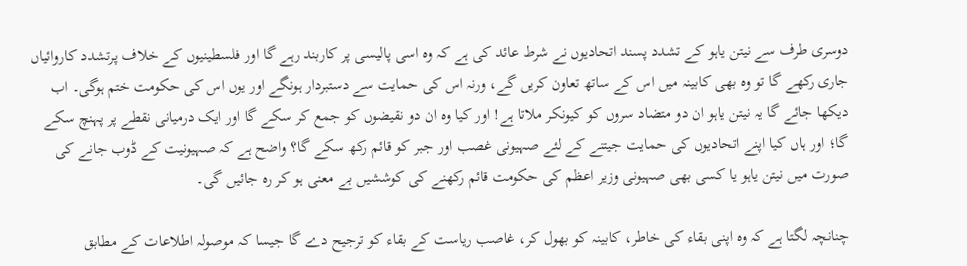دوسری طرف سے نیتن یاہو کے تشدد پسند اتحادیوں نے شرط عائد کی ہے کہ وہ اسی پالیسی پر کاربند رہے گا اور فلسطینیوں کے خلاف پرتشدد کاروائیاں جاری رکھے گا تو وہ بھی کابینہ میں اس کے ساتھ تعاون کریں گے، ورنہ اس کی حمایت سے دستبردار ہونگے اور یوں اس کی حکومت ختم ہوگی۔ اب دیکھا جائے گا یہ نیتن یاہو ان دو متضاد سروں کو کیونکر ملاتا ہے! اور کیا وہ ان دو نقیضوں کو جمع کر سکے گا اور ایک درمیانی نقطے پر پہنچ سکے گا؛ اور ہاں کیا اپنے اتحادیوں کی حمایت جیتنے کے لئے صہیونی غصب اور جبر کو قائم رکھ سکے گا؟ واضح ہے کہ صہیونیت کے ڈوب جانے کی صورت میں نیتن یاہو یا کسی بھی صہیونی وزیر اعظم کی حکومت قائم رکھنے کی کوششیں بے معنی ہو کر رہ جائیں گی۔

چنانچہ لگتا ہے کہ وہ اپنی بقاء کی خاطر، کابینہ کو بھول کر، غاصب ریاست کے بقاء کو ترجیح دے گا جیسا کہ موصولہ اطلاعات کے مطابق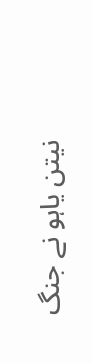نیتن یاہو نے جنگ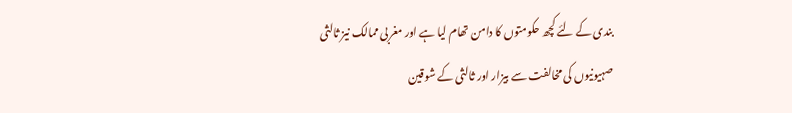بندی کے لئے کچھ حکومتوں کا دامن تھام لیا ہے اور مغربی ممالک نیز ثالثی صہیونیوں کی مخالفت سے بیزار اور ثالثی کے شوقین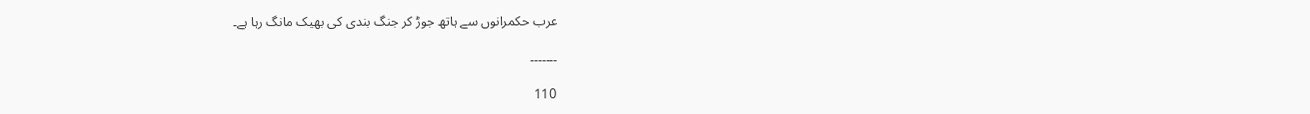عرب حکمرانوں سے ہاتھ جوڑ کر جنگ بندی کی بھیک مانگ رہا ہے۔

۔۔۔۔۔۔۔

110